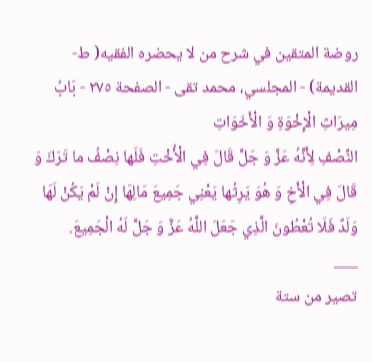روضة المتقين في شرح من لا يحضره الفقيه( ط- القديمة) - المجلسي، محمد تقى - الصفحة ٢٧٥ - بَابُ مِيرَاثِ الْإِخْوَةِ وَ الْأَخَوَاتِ
النِّصْفِ لِأَنَّهُ عَزَّ وَ جَلَّ قَالَ فِي الْأُخْتِ فَلَها نِصْفُ ما تَرَكَ وَ قَالَ فِي الْأَخِ وَ هُوَ يَرِثُها يَعْنِي جَمِيعَ مَالِهَا إِنْ لَمْ يَكُنْ لَهَا وَلَدٌ فَلَا تُعْطُونَ الَّذِي جَعَلَ اللَّهُ عَزَّ وَ جَلَّ لَهُ الْجَمِيعَ.
___
تصير من ستة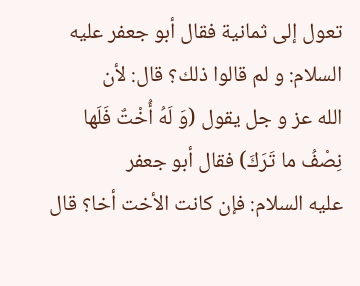تعول إلى ثمانية فقال أبو جعفر عليه السلام: و لم قالوا ذلك؟ قال: لأن
الله عز و جل يقول (وَ لَهُ أُخْتٌ فَلَها نِصْفُ ما تَرَكَ) فقال أبو جعفر
عليه السلام: فإن كانت الأخت أخا؟ قال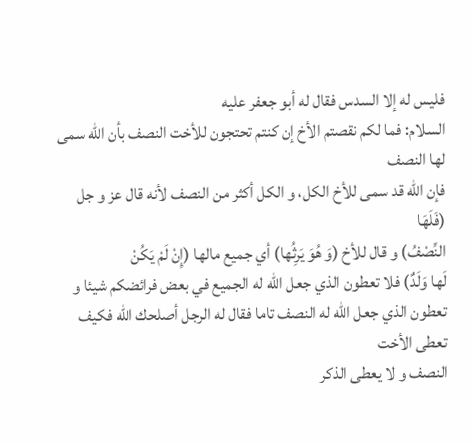فليس له إلا السدس فقال له أبو جعفر عليه
السلام: فما لكم نقصتم الأخ إن كنتم تحتجون للأخت النصف بأن الله سمى لها النصف
فإن الله قد سمى للأخ الكل، و الكل أكثر من النصف لأنه قال عز و جل (فَلَهَا
النِّصْفُ) و قال للأخ (وَ هُوَ يَرِثُها) أي جميع مالها (إِنْ لَمْ يَكُنْ
لَها وَلَدٌ) فلا تعطون الذي جعل الله له الجميع في بعض فرائضكم شيئا و
تعطون الذي جعل الله له النصف تاما فقال له الرجل أصلحك الله فكيف تعطى الأخت
النصف و لا يعطى الذكر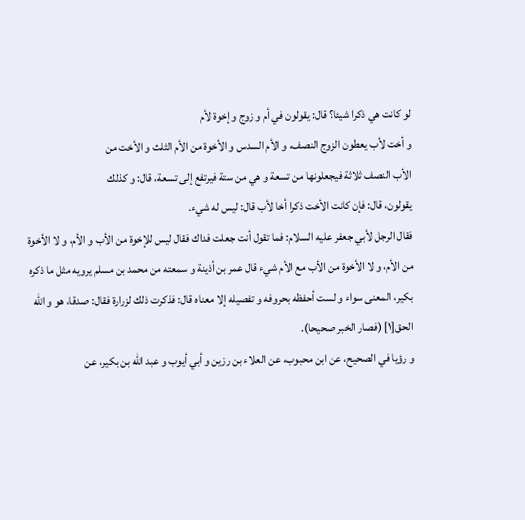لو كانت هي ذكرا شيئا؟ قال: يقولون في أم و زوج و إخوة لأم
و أخت لأب يعطون الزوج النصف، و الأم السدس و الأخوة من الأم الثلث و الأخت من
الأب النصف ثلاثة فيجعلونها من تسعة و هي من ستة فيرتفع إلى تسعة، قال: و كذلك
يقولون، قال: فإن كانت الأخت ذكرا أخا لأب قال: ليس له شيء.
فقال الرجل لأبي جعفر عليه السلام: فما تقول أنت جعلت فداك فقال ليس للإخوة من الأب و الأم، و لا الأخوة من الأم، و لا الأخوة من الأب مع الأم شيء قال عمر بن أذينة و سمعته من محمد بن مسلم يرويه مثل ما ذكره بكير، المعنى سواء و لست أحفظه بحروفه و تفصيله إلا معناه قال: فذكرت ذلك لزرارة فقال: صدقا، هو و الله الحق[١] (فصار الخبر صحيحا).
و رؤيا في الصحيح، عن ابن محبوب، عن العلاء بن رزين و أبي أيوب و عبد الله بن بكير، عن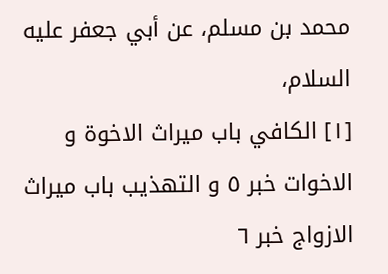محمد بن مسلم، عن أبي جعفر عليه السلام،
[١] الكافي باب ميراث الاخوة و الاخوات خبر ٥ و التهذيب باب ميراث الازواج خبر ٦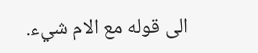الى قوله مع الام شيء.